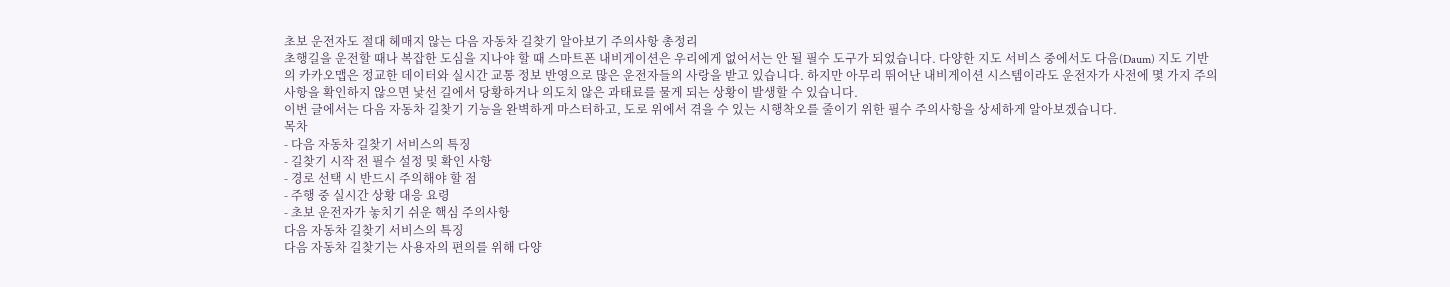초보 운전자도 절대 헤매지 않는 다음 자동차 길찾기 알아보기 주의사항 총정리
초행길을 운전할 때나 복잡한 도심을 지나야 할 때 스마트폰 내비게이션은 우리에게 없어서는 안 될 필수 도구가 되었습니다. 다양한 지도 서비스 중에서도 다음(Daum) 지도 기반의 카카오맵은 정교한 데이터와 실시간 교통 정보 반영으로 많은 운전자들의 사랑을 받고 있습니다. 하지만 아무리 뛰어난 내비게이션 시스템이라도 운전자가 사전에 몇 가지 주의사항을 확인하지 않으면 낯선 길에서 당황하거나 의도치 않은 과태료를 물게 되는 상황이 발생할 수 있습니다.
이번 글에서는 다음 자동차 길찾기 기능을 완벽하게 마스터하고, 도로 위에서 겪을 수 있는 시행착오를 줄이기 위한 필수 주의사항을 상세하게 알아보겠습니다.
목차
- 다음 자동차 길찾기 서비스의 특징
- 길찾기 시작 전 필수 설정 및 확인 사항
- 경로 선택 시 반드시 주의해야 할 점
- 주행 중 실시간 상황 대응 요령
- 초보 운전자가 놓치기 쉬운 핵심 주의사항
다음 자동차 길찾기 서비스의 특징
다음 자동차 길찾기는 사용자의 편의를 위해 다양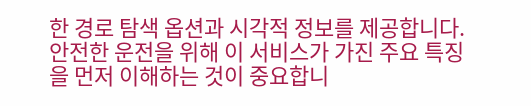한 경로 탐색 옵션과 시각적 정보를 제공합니다. 안전한 운전을 위해 이 서비스가 가진 주요 특징을 먼저 이해하는 것이 중요합니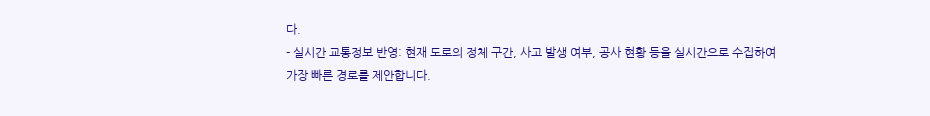다.
- 실시간 교통정보 반영: 현재 도로의 정체 구간, 사고 발생 여부, 공사 현황 등을 실시간으로 수집하여 가장 빠른 경로를 제안합니다.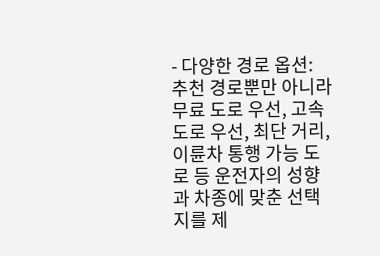- 다양한 경로 옵션: 추천 경로뿐만 아니라 무료 도로 우선, 고속도로 우선, 최단 거리, 이륜차 통행 가능 도로 등 운전자의 성향과 차종에 맞춘 선택지를 제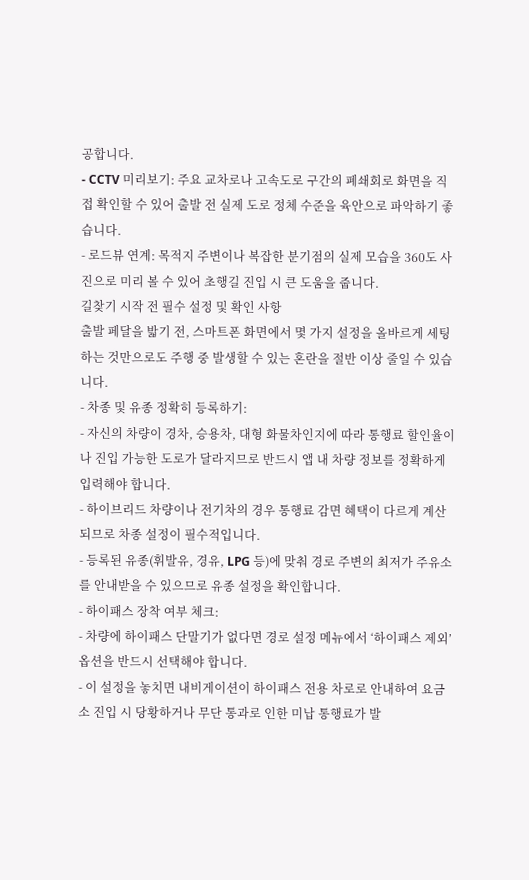공합니다.
- CCTV 미리보기: 주요 교차로나 고속도로 구간의 폐쇄회로 화면을 직접 확인할 수 있어 출발 전 실제 도로 정체 수준을 육안으로 파악하기 좋습니다.
- 로드뷰 연계: 목적지 주변이나 복잡한 분기점의 실제 모습을 360도 사진으로 미리 볼 수 있어 초행길 진입 시 큰 도움을 줍니다.
길찾기 시작 전 필수 설정 및 확인 사항
출발 페달을 밟기 전, 스마트폰 화면에서 몇 가지 설정을 올바르게 세팅하는 것만으로도 주행 중 발생할 수 있는 혼란을 절반 이상 줄일 수 있습니다.
- 차종 및 유종 정확히 등록하기:
- 자신의 차량이 경차, 승용차, 대형 화물차인지에 따라 통행료 할인율이나 진입 가능한 도로가 달라지므로 반드시 앱 내 차량 정보를 정확하게 입력해야 합니다.
- 하이브리드 차량이나 전기차의 경우 통행료 감면 혜택이 다르게 계산되므로 차종 설정이 필수적입니다.
- 등록된 유종(휘발유, 경유, LPG 등)에 맞춰 경로 주변의 최저가 주유소를 안내받을 수 있으므로 유종 설정을 확인합니다.
- 하이패스 장착 여부 체크:
- 차량에 하이패스 단말기가 없다면 경로 설정 메뉴에서 ‘하이패스 제외’ 옵션을 반드시 선택해야 합니다.
- 이 설정을 놓치면 내비게이션이 하이패스 전용 차로로 안내하여 요금소 진입 시 당황하거나 무단 통과로 인한 미납 통행료가 발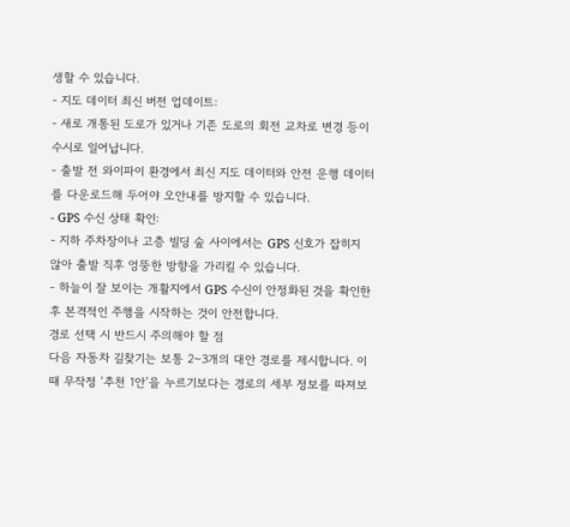생할 수 있습니다.
- 지도 데이터 최신 버전 업데이트:
- 새로 개통된 도로가 있거나 기존 도로의 회전 교차로 변경 등이 수시로 일어납니다.
- 출발 전 와이파이 환경에서 최신 지도 데이터와 안전 운행 데이터를 다운로드해 두어야 오안내를 방지할 수 있습니다.
- GPS 수신 상태 확인:
- 지하 주차장이나 고층 빌딩 숲 사이에서는 GPS 신호가 잡히지 않아 출발 직후 엉뚱한 방향을 가리킬 수 있습니다.
- 하늘이 잘 보이는 개활지에서 GPS 수신이 안정화된 것을 확인한 후 본격적인 주행을 시작하는 것이 안전합니다.
경로 선택 시 반드시 주의해야 할 점
다음 자동차 길찾기는 보통 2~3개의 대안 경로를 제시합니다. 이때 무작정 ‘추천 1안’을 누르기보다는 경로의 세부 정보를 따져보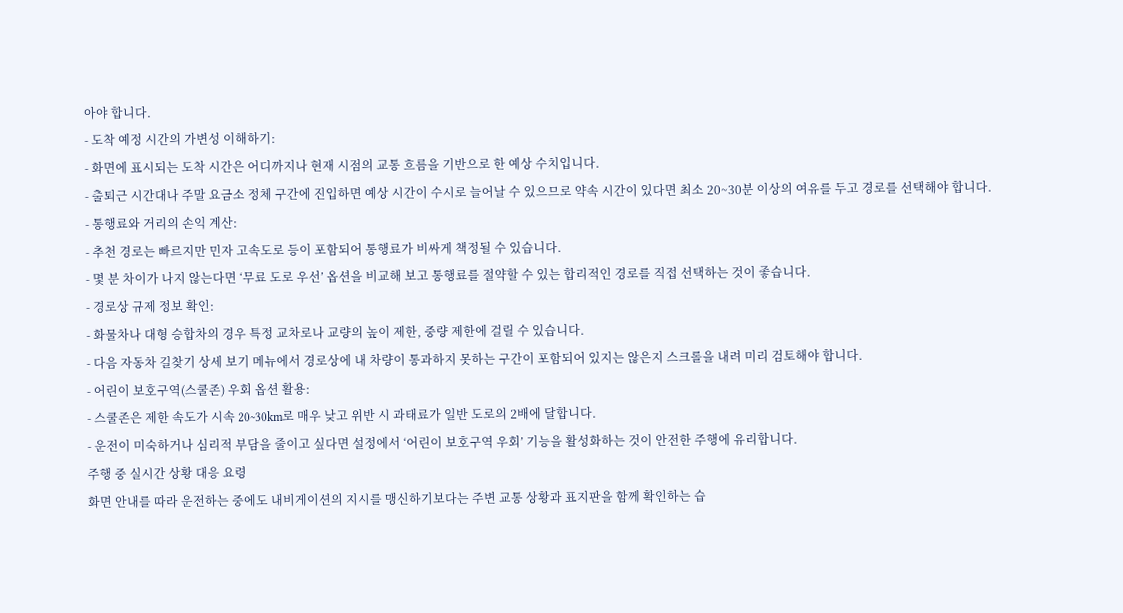아야 합니다.
- 도착 예정 시간의 가변성 이해하기:
- 화면에 표시되는 도착 시간은 어디까지나 현재 시점의 교통 흐름을 기반으로 한 예상 수치입니다.
- 출퇴근 시간대나 주말 요금소 정체 구간에 진입하면 예상 시간이 수시로 늘어날 수 있으므로 약속 시간이 있다면 최소 20~30분 이상의 여유를 두고 경로를 선택해야 합니다.
- 통행료와 거리의 손익 계산:
- 추천 경로는 빠르지만 민자 고속도로 등이 포함되어 통행료가 비싸게 책정될 수 있습니다.
- 몇 분 차이가 나지 않는다면 ‘무료 도로 우선’ 옵션을 비교해 보고 통행료를 절약할 수 있는 합리적인 경로를 직접 선택하는 것이 좋습니다.
- 경로상 규제 정보 확인:
- 화물차나 대형 승합차의 경우 특정 교차로나 교량의 높이 제한, 중량 제한에 걸릴 수 있습니다.
- 다음 자동차 길찾기 상세 보기 메뉴에서 경로상에 내 차량이 통과하지 못하는 구간이 포함되어 있지는 않은지 스크롤을 내려 미리 검토해야 합니다.
- 어린이 보호구역(스쿨존) 우회 옵션 활용:
- 스쿨존은 제한 속도가 시속 20~30km로 매우 낮고 위반 시 과태료가 일반 도로의 2배에 달합니다.
- 운전이 미숙하거나 심리적 부담을 줄이고 싶다면 설정에서 ‘어린이 보호구역 우회’ 기능을 활성화하는 것이 안전한 주행에 유리합니다.
주행 중 실시간 상황 대응 요령
화면 안내를 따라 운전하는 중에도 내비게이션의 지시를 맹신하기보다는 주변 교통 상황과 표지판을 함께 확인하는 습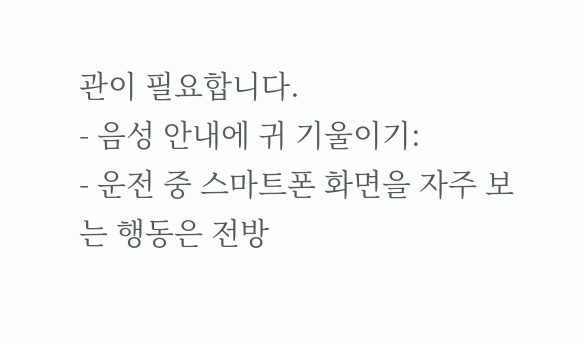관이 필요합니다.
- 음성 안내에 귀 기울이기:
- 운전 중 스마트폰 화면을 자주 보는 행동은 전방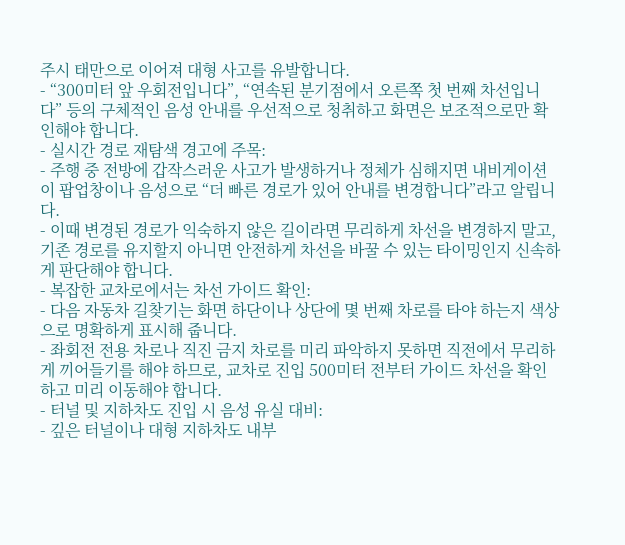주시 태만으로 이어져 대형 사고를 유발합니다.
- “300미터 앞 우회전입니다”, “연속된 분기점에서 오른쪽 첫 번째 차선입니다” 등의 구체적인 음성 안내를 우선적으로 청취하고 화면은 보조적으로만 확인해야 합니다.
- 실시간 경로 재탐색 경고에 주목:
- 주행 중 전방에 갑작스러운 사고가 발생하거나 정체가 심해지면 내비게이션이 팝업창이나 음성으로 “더 빠른 경로가 있어 안내를 변경합니다”라고 알립니다.
- 이때 변경된 경로가 익숙하지 않은 길이라면 무리하게 차선을 변경하지 말고, 기존 경로를 유지할지 아니면 안전하게 차선을 바꿀 수 있는 타이밍인지 신속하게 판단해야 합니다.
- 복잡한 교차로에서는 차선 가이드 확인:
- 다음 자동차 길찾기는 화면 하단이나 상단에 몇 번째 차로를 타야 하는지 색상으로 명확하게 표시해 줍니다.
- 좌회전 전용 차로나 직진 금지 차로를 미리 파악하지 못하면 직전에서 무리하게 끼어들기를 해야 하므로, 교차로 진입 500미터 전부터 가이드 차선을 확인하고 미리 이동해야 합니다.
- 터널 및 지하차도 진입 시 음성 유실 대비:
- 깊은 터널이나 대형 지하차도 내부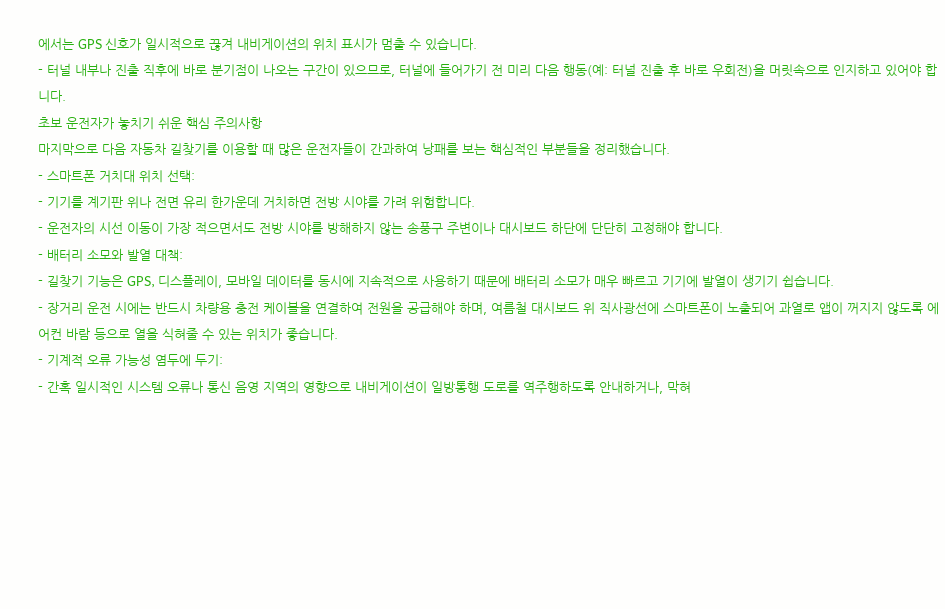에서는 GPS 신호가 일시적으로 끊겨 내비게이션의 위치 표시가 멈출 수 있습니다.
- 터널 내부나 진출 직후에 바로 분기점이 나오는 구간이 있으므로, 터널에 들어가기 전 미리 다음 행동(예: 터널 진출 후 바로 우회전)을 머릿속으로 인지하고 있어야 합니다.
초보 운전자가 놓치기 쉬운 핵심 주의사항
마지막으로 다음 자동차 길찾기를 이용할 때 많은 운전자들이 간과하여 낭패를 보는 핵심적인 부분들을 정리했습니다.
- 스마트폰 거치대 위치 선택:
- 기기를 계기판 위나 전면 유리 한가운데 거치하면 전방 시야를 가려 위험합니다.
- 운전자의 시선 이동이 가장 적으면서도 전방 시야를 방해하지 않는 송풍구 주변이나 대시보드 하단에 단단히 고정해야 합니다.
- 배터리 소모와 발열 대책:
- 길찾기 기능은 GPS, 디스플레이, 모바일 데이터를 동시에 지속적으로 사용하기 때문에 배터리 소모가 매우 빠르고 기기에 발열이 생기기 쉽습니다.
- 장거리 운전 시에는 반드시 차량용 충전 케이블을 연결하여 전원을 공급해야 하며, 여름철 대시보드 위 직사광선에 스마트폰이 노출되어 과열로 앱이 꺼지지 않도록 에어컨 바람 등으로 열을 식혀줄 수 있는 위치가 좋습니다.
- 기계적 오류 가능성 염두에 두기:
- 간혹 일시적인 시스템 오류나 통신 음영 지역의 영향으로 내비게이션이 일방통행 도로를 역주행하도록 안내하거나, 막혀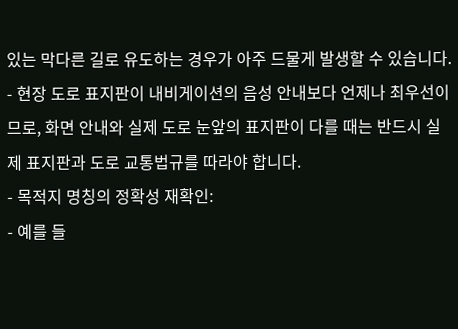있는 막다른 길로 유도하는 경우가 아주 드물게 발생할 수 있습니다.
- 현장 도로 표지판이 내비게이션의 음성 안내보다 언제나 최우선이므로, 화면 안내와 실제 도로 눈앞의 표지판이 다를 때는 반드시 실제 표지판과 도로 교통법규를 따라야 합니다.
- 목적지 명칭의 정확성 재확인:
- 예를 들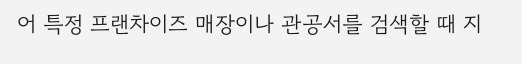어 특정 프랜차이즈 매장이나 관공서를 검색할 때 지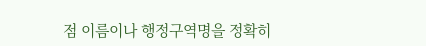점 이름이나 행정구역명을 정확히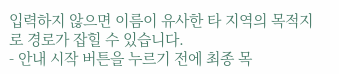입력하지 않으면 이름이 유사한 타 지역의 목적지로 경로가 잡힐 수 있습니다.
- 안내 시작 버튼을 누르기 전에 최종 목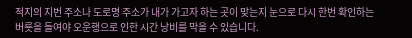적지의 지번 주소나 도로명 주소가 내가 가고자 하는 곳이 맞는지 눈으로 다시 한번 확인하는 버릇을 들여야 오운행으로 인한 시간 낭비를 막을 수 있습니다.